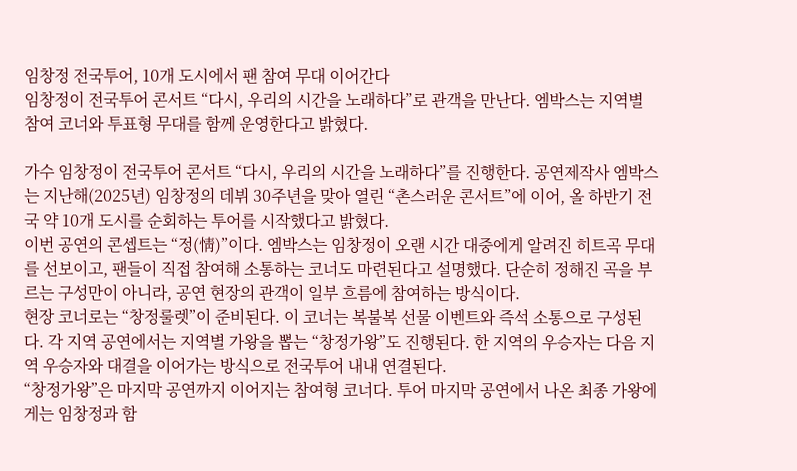임창정 전국투어, 10개 도시에서 팬 참여 무대 이어간다
임창정이 전국투어 콘서트 “다시, 우리의 시간을 노래하다”로 관객을 만난다. 엠박스는 지역별 참여 코너와 투표형 무대를 함께 운영한다고 밝혔다.

가수 임창정이 전국투어 콘서트 “다시, 우리의 시간을 노래하다”를 진행한다. 공연제작사 엠박스는 지난해(2025년) 임창정의 데뷔 30주년을 맞아 열린 “촌스러운 콘서트”에 이어, 올 하반기 전국 약 10개 도시를 순회하는 투어를 시작했다고 밝혔다.
이번 공연의 콘셉트는 “정(情)”이다. 엠박스는 임창정이 오랜 시간 대중에게 알려진 히트곡 무대를 선보이고, 팬들이 직접 참여해 소통하는 코너도 마련된다고 설명했다. 단순히 정해진 곡을 부르는 구성만이 아니라, 공연 현장의 관객이 일부 흐름에 참여하는 방식이다.
현장 코너로는 “창정룰렛”이 준비된다. 이 코너는 복불복 선물 이벤트와 즉석 소통으로 구성된다. 각 지역 공연에서는 지역별 가왕을 뽑는 “창정가왕”도 진행된다. 한 지역의 우승자는 다음 지역 우승자와 대결을 이어가는 방식으로 전국투어 내내 연결된다.
“창정가왕”은 마지막 공연까지 이어지는 참여형 코너다. 투어 마지막 공연에서 나온 최종 가왕에게는 임창정과 함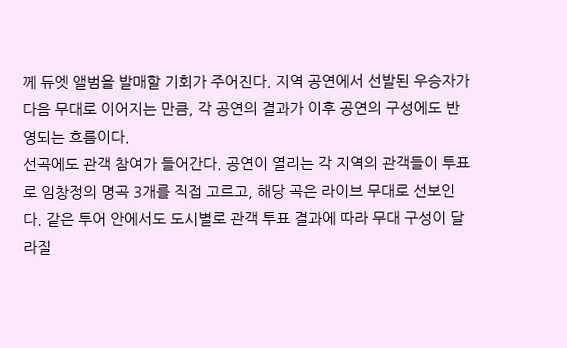께 듀엣 앨범을 발매할 기회가 주어진다. 지역 공연에서 선발된 우승자가 다음 무대로 이어지는 만큼, 각 공연의 결과가 이후 공연의 구성에도 반영되는 흐름이다.
선곡에도 관객 참여가 들어간다. 공연이 열리는 각 지역의 관객들이 투표로 임창정의 명곡 3개를 직접 고르고, 해당 곡은 라이브 무대로 선보인다. 같은 투어 안에서도 도시별로 관객 투표 결과에 따라 무대 구성이 달라질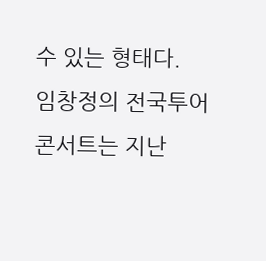수 있는 형태다.
임창정의 전국투어 콘서트는 지난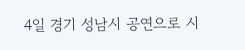4일 경기 성남시 공연으로 시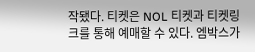작됐다. 티켓은 NOL 티켓과 티켓링크를 통해 예매할 수 있다. 엠박스가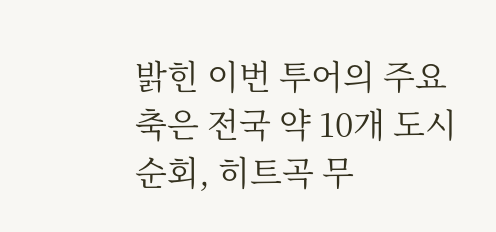밝힌 이번 투어의 주요 축은 전국 약 10개 도시 순회, 히트곡 무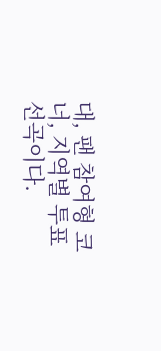대, 팬 참여형 코너, 지역별 투표 선곡이다.